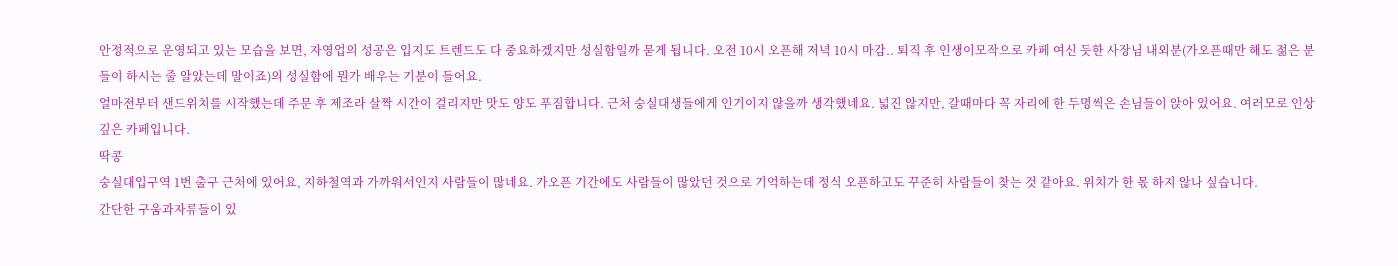안정적으로 운영되고 있는 모습을 보면, 자영업의 성공은 입지도 트렌드도 다 중요하겠지만 성실함일까 묻게 됩니다. 오전 10시 오픈해 저녁 10시 마감.. 퇴직 후 인생이모작으로 카페 여신 듯한 사장님 내외분(가오픈때만 해도 젊은 분들이 하시는 줄 알았는데 말이죠)의 성실함에 뭔가 배우는 기분이 들어요.
얼마전부터 샌드위치를 시작했는데 주문 후 제조라 살짝 시간이 걸리지만 맛도 양도 푸짐합니다. 근처 숭실대생들에게 인기이지 않을까 생각했네요. 넓진 않지만, 갈때마다 꼭 자리에 한 두명씩은 손님들이 앉아 있어요. 여러모로 인상깊은 카페입니다.
딱콩
숭실대입구역 1번 출구 근처에 있어요, 지하철역과 가까워서인지 사람들이 많네요. 가오픈 기간에도 사람들이 많았던 것으로 기억하는데 정식 오픈하고도 꾸준히 사람들이 찾는 것 같아요. 위치가 한 몫 하지 않나 싶습니다.
간단한 구움과자류들이 있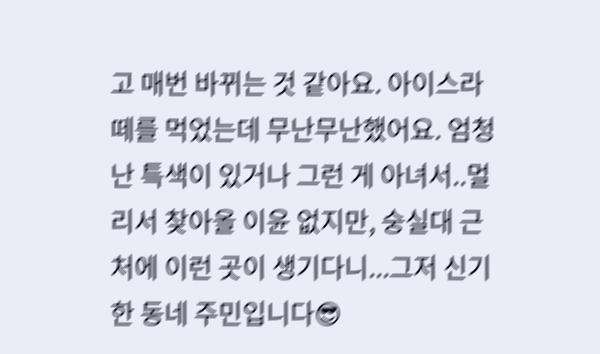고 매번 바뀌는 것 같아요. 아이스라떼를 먹었는데 무난무난했어요. 엄청난 특색이 있거나 그런 게 아녀서..멀리서 찾아올 이윤 없지만, 숭실대 근처에 이런 곳이 생기다니...그저 신기한 동네 주민입니다😎